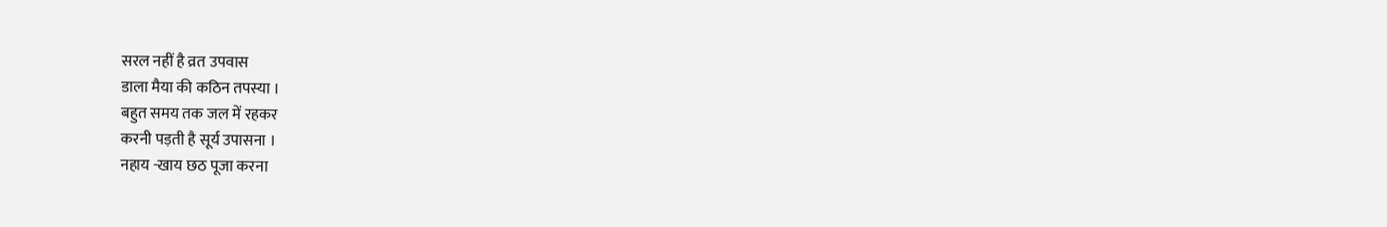सरल नहीं है व्रत उपवास
डाला मैया की कठिन तपस्या ।
बहुत समय तक जल में रहकर
करनी पड़ती है सूर्य उपासना ।
नहाय -खाय छठ पूजा करना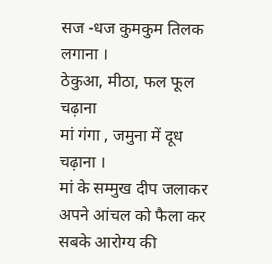सज -धज कुमकुम तिलक लगाना ।
ठेकुआ, मीठा, फल फूल चढ़ाना
मां गंगा , जमुना में दूध चढ़ाना ।
मां के सम्मुख दीप जलाकर
अपने आंचल को फैला कर
सबके आरोग्य की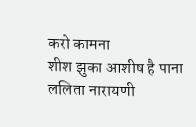करो कामना
शीश झुका आशीष है पाना
ललिता नारायणी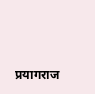प्रयागराज